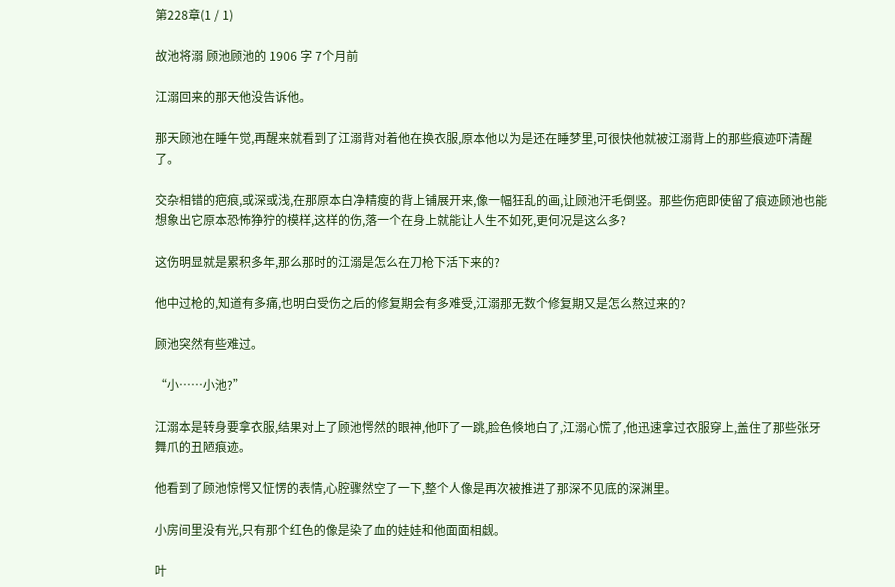第228章(1 / 1)

故池将溺 顾池顾池的 1906 字 7个月前

江溺回来的那天他没告诉他。

那天顾池在睡午觉,再醒来就看到了江溺背对着他在换衣服,原本他以为是还在睡梦里,可很快他就被江溺背上的那些痕迹吓清醒了。

交杂相错的疤痕,或深或浅,在那原本白净精瘦的背上铺展开来,像一幅狂乱的画,让顾池汗毛倒竖。那些伤疤即使留了痕迹顾池也能想象出它原本恐怖狰狞的模样,这样的伤,落一个在身上就能让人生不如死,更何况是这么多?

这伤明显就是累积多年,那么那时的江溺是怎么在刀枪下活下来的?

他中过枪的,知道有多痛,也明白受伤之后的修复期会有多难受,江溺那无数个修复期又是怎么熬过来的?

顾池突然有些难过。

“小……小池?”

江溺本是转身要拿衣服,结果对上了顾池愕然的眼神,他吓了一跳,脸色倏地白了,江溺心慌了,他迅速拿过衣服穿上,盖住了那些张牙舞爪的丑陋痕迹。

他看到了顾池惊愕又怔愣的表情,心腔骤然空了一下,整个人像是再次被推进了那深不见底的深渊里。

小房间里没有光,只有那个红色的像是染了血的娃娃和他面面相觑。

叶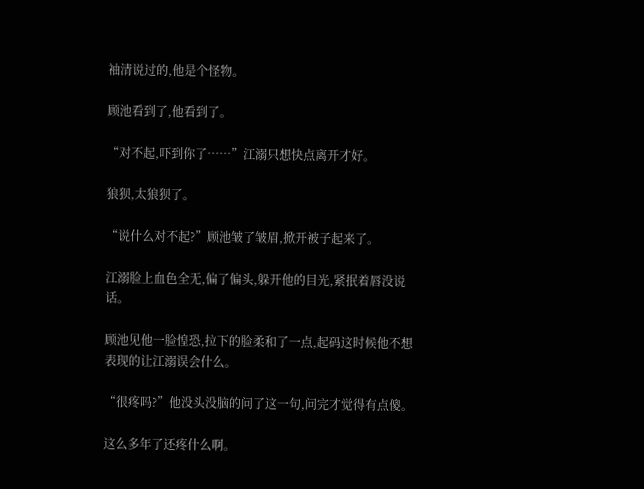袖清说过的,他是个怪物。

顾池看到了,他看到了。

“对不起,吓到你了……”江溺只想快点离开才好。

狼狈,太狼狈了。

“说什么对不起?”顾池皱了皱眉,掀开被子起来了。

江溺脸上血色全无,偏了偏头,躲开他的目光,紧抿着唇没说话。

顾池见他一脸惶恐,拉下的脸柔和了一点,起码这时候他不想表现的让江溺误会什么。

“很疼吗?”他没头没脑的问了这一句,问完才觉得有点傻。

这么多年了还疼什么啊。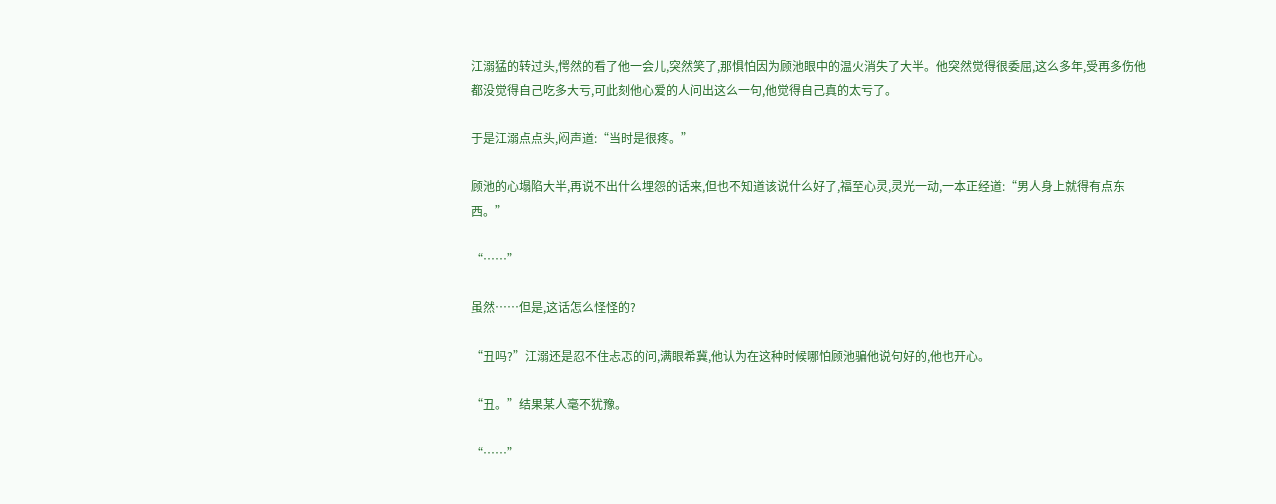江溺猛的转过头,愕然的看了他一会儿,突然笑了,那惧怕因为顾池眼中的温火消失了大半。他突然觉得很委屈,这么多年,受再多伤他都没觉得自己吃多大亏,可此刻他心爱的人问出这么一句,他觉得自己真的太亏了。

于是江溺点点头,闷声道:“当时是很疼。”

顾池的心塌陷大半,再说不出什么埋怨的话来,但也不知道该说什么好了,福至心灵,灵光一动,一本正经道:“男人身上就得有点东西。”

“……”

虽然……但是,这话怎么怪怪的?

“丑吗?”江溺还是忍不住忐忑的问,满眼希冀,他认为在这种时候哪怕顾池骗他说句好的,他也开心。

“丑。”结果某人毫不犹豫。

“……”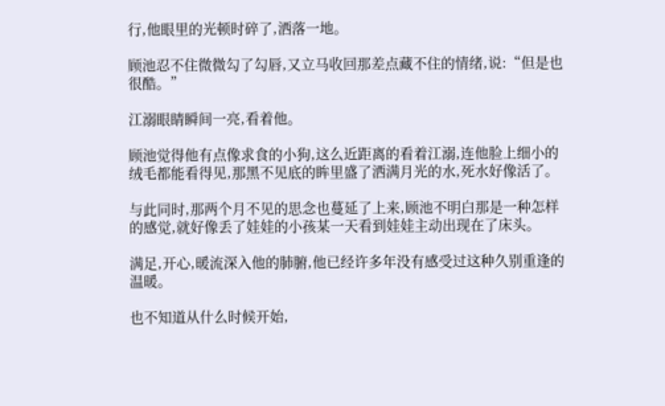行,他眼里的光顿时碎了,洒落一地。

顾池忍不住微微勾了勾唇,又立马收回那差点藏不住的情绪,说:“但是也很酷。”

江溺眼睛瞬间一亮,看着他。

顾池觉得他有点像求食的小狗,这么近距离的看着江溺,连他脸上细小的绒毛都能看得见,那黑不见底的眸里盛了洒满月光的水,死水好像活了。

与此同时,那两个月不见的思念也蔓延了上来,顾池不明白那是一种怎样的感觉,就好像丢了娃娃的小孩某一天看到娃娃主动出现在了床头。

满足,开心,暖流深入他的肺腑,他已经许多年没有感受过这种久别重逢的温暖。

也不知道从什么时候开始,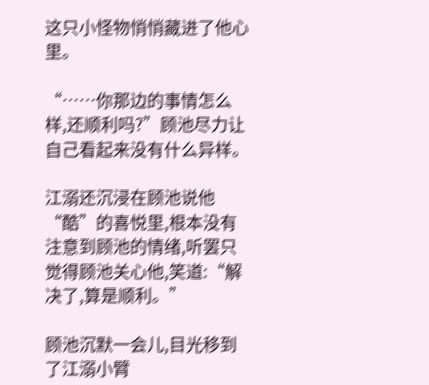这只小怪物悄悄藏进了他心里。

“……你那边的事情怎么样,还顺利吗?”顾池尽力让自己看起来没有什么异样。

江溺还沉浸在顾池说他“酷”的喜悦里,根本没有注意到顾池的情绪,听罢只觉得顾池关心他,笑道:“解决了,算是顺利。”

顾池沉默一会儿,目光移到了江溺小臂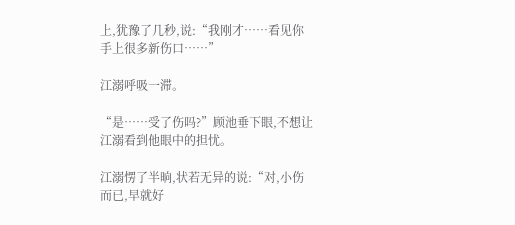上,犹豫了几秒,说:“我刚才……看见你手上很多新伤口……”

江溺呼吸一滞。

“是……受了伤吗?”顾池垂下眼,不想让江溺看到他眼中的担忧。

江溺愣了半晌,状若无异的说:“对,小伤而已,早就好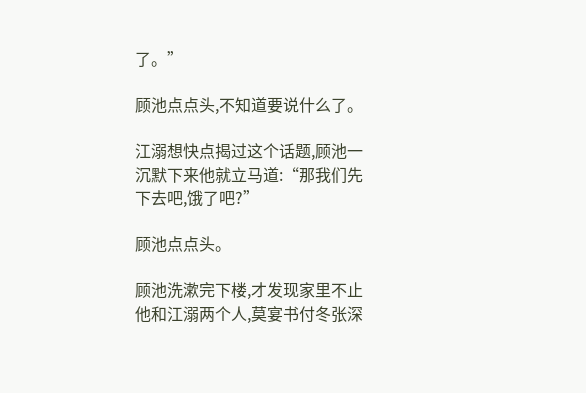了。”

顾池点点头,不知道要说什么了。

江溺想快点揭过这个话题,顾池一沉默下来他就立马道:“那我们先下去吧,饿了吧?”

顾池点点头。

顾池洗漱完下楼,才发现家里不止他和江溺两个人,莫宴书付冬张深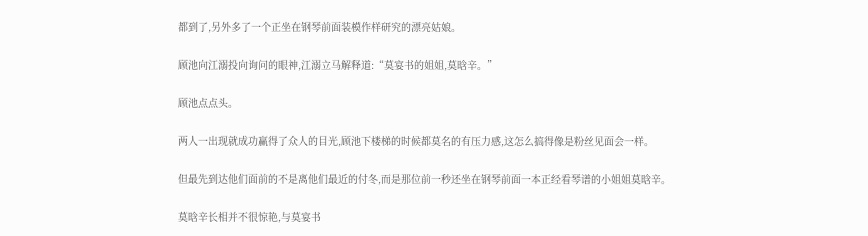都到了,另外多了一个正坐在钢琴前面装模作样研究的漂亮姑娘。

顾池向江溺投向询问的眼神,江溺立马解释道:“莫宴书的姐姐,莫晗辛。”

顾池点点头。

两人一出现就成功赢得了众人的目光,顾池下楼梯的时候都莫名的有压力感,这怎么搞得像是粉丝见面会一样。

但最先到达他们面前的不是离他们最近的付冬,而是那位前一秒还坐在钢琴前面一本正经看琴谱的小姐姐莫晗辛。

莫晗辛长相并不很惊艳,与莫宴书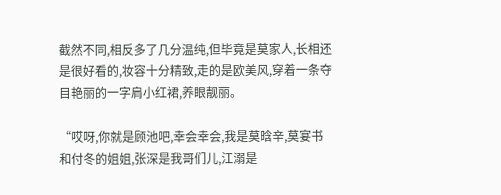截然不同,相反多了几分温纯,但毕竟是莫家人,长相还是很好看的,妆容十分精致,走的是欧美风,穿着一条夺目艳丽的一字肩小红裙,养眼靓丽。

“哎呀,你就是顾池吧,幸会幸会,我是莫晗辛,莫宴书和付冬的姐姐,张深是我哥们儿,江溺是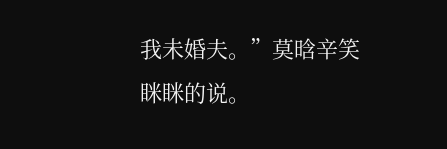我未婚夫。”莫晗辛笑眯眯的说。